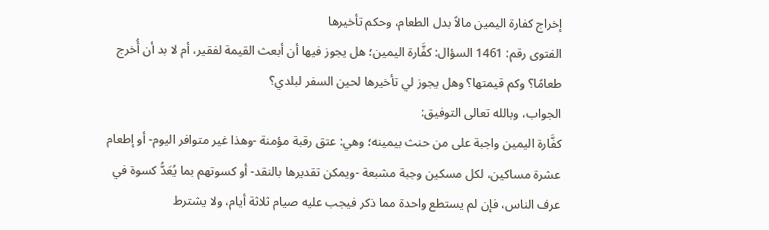إخراج كفارة اليمين مالاً بدل الطعام، وحكم تأخيرها
الفتوى رقم: 1461 السؤال: كفَّارة اليمين؛ هل يجوز فيها أن أبعث القيمة لفقير، أم لا بد أن أُخرج طعامًا؟ وكم قيمتها؟ وهل يجوز لي تأخيرها لحين السفر لبلدي؟
الجواب، وبالله تعالى التوفيق:
كفَّارة اليمين واجبة على من حنث بيمينه؛ وهي: عتق رقبة مؤمنة -وهذا غير متوافر اليوم- أو إطعام عشرة مساكين، لكل مسكين وجبة مشبعة -ويمكن تقديرها بالنقد- أو كسوتهم بما يُعَدُّ كسوة في عرف الناس، فإن لم يستطع واحدة مما ذكر فيجب عليه صيام ثلاثة أيام، ولا يشترط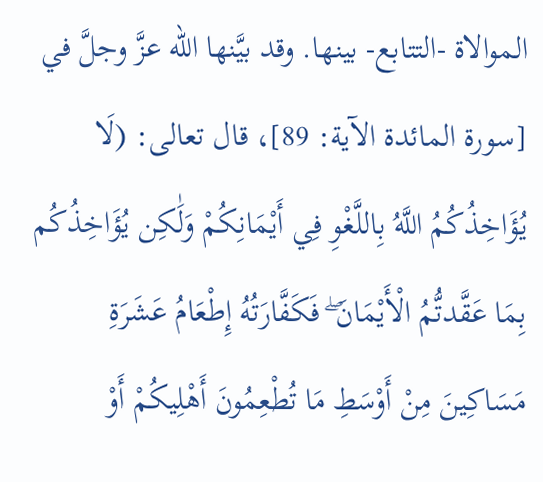الموالاة -التتابع- بينها. وقد بيَّنها الله عزَّ وجلَّ في [سورة المائدة الآية: 89]، قال تعالى: (لَا يُؤَاخِذُكُمُ اللَّهُ بِاللَّغْوِ فِي أَيْمَانِكُمْ وَلَٰكِن يُؤَاخِذُكُم بِمَا عَقَّدتُّمُ الْأَيْمَانَ ۖ فَكَفَّارَتُهُ إِطْعَامُ عَشَرَةِ مَسَاكِينَ مِنْ أَوْسَطِ مَا تُطْعِمُونَ أَهْلِيكُمْ أَوْ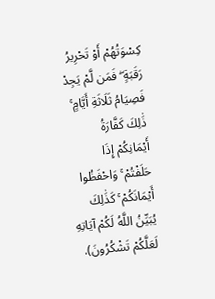كِسْوَتُهُمْ أَوْ تَحْرِيرُ رَقَبَةٍ ۖ فَمَن لَّمْ يَجِدْ فَصِيَامُ ثَلَاثَةِ أَيَّامٍ ۚ ذَٰلِكَ كَفَّارَةُ أَيْمَانِكُمْ إِذَا حَلَفْتُمْ ۚ وَاحْفَظُوا أَيْمَانَكُمْ ۚ كَذَٰلِكَ يُبَيِّنُ اللَّهُ لَكُمْ آيَاتِهِ لَعَلَّكُمْ تَشْكُرُونَ).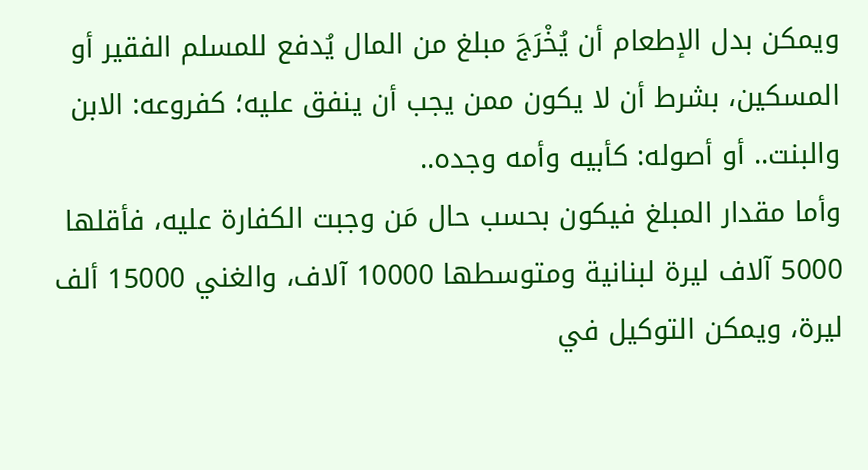ويمكن بدل الإطعام أن يُخْرَجَ مبلغ من المال يُدفع للمسلم الفقير أو المسكين، بشرط أن لا يكون ممن يجب أن ينفق عليه؛ كفروعه: الابن والبنت.. أو أصوله: كأبيه وأمه وجده..
وأما مقدار المبلغ فيكون بحسب حال مَن وجبت الكفارة عليه، فأقلها 5000 آلاف ليرة لبنانية ومتوسطها 10000 آلاف، والغني 15000 ألف ليرة، ويمكن التوكيل في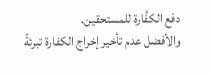دفع الكفَّارة للمستحقين.
والأفضل عدم تأخير إخراج الكفارة تبرئةً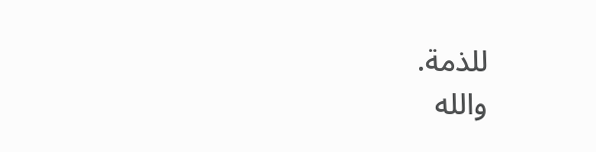للذمة.
والله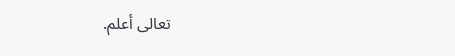تعالى أعلم.